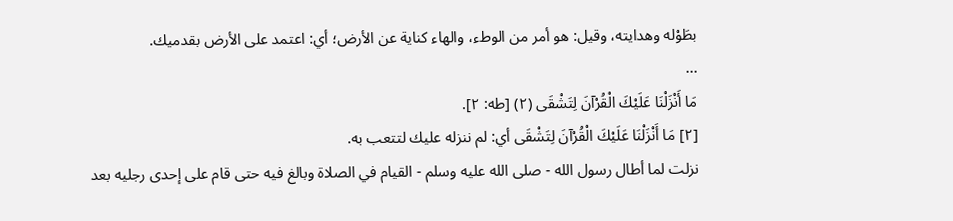بطَوْله وهدايته، وقيل: هو أمر من الوطء، والهاء كناية عن الأرض؛ أي: اعتمد على الأرض بقدميك.
...
مَا أَنْزَلْنَا عَلَيْكَ الْقُرْآنَ لِتَشْقَى (٢) [طه: ٢].
[٢] مَا أَنْزَلْنَا عَلَيْكَ الْقُرْآنَ لِتَشْقَى أي: لم ننزله عليك لتتعب به.
نزلت لما أطال رسول الله - صلى الله عليه وسلم - القيام في الصلاة وبالغ فيه حتى قام على إحدى رجليه بعد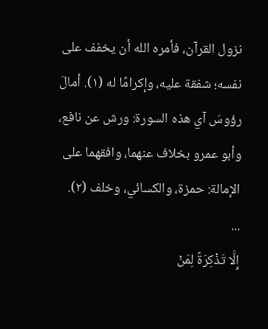نزول القرآن، فأمره الله أن يخفف على نفسه؛ شفقة عليه، وإكرامًا له (١). أمالَ رؤوسَ آي هذه السورة: ورش عن نافع، وأبو عمرو بخلاف عنهما، وافقهما على الإمالة: حمزة، والكسائي، وخلف (٢).
...
إِلَّا تَذْكِرَةً لِمَنْ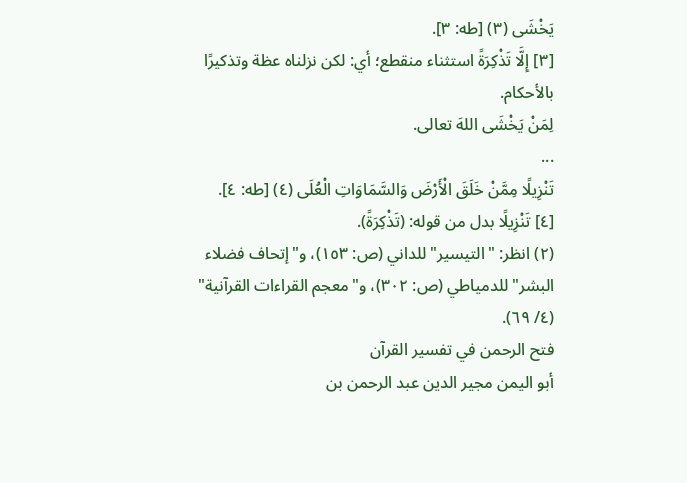يَخْشَى (٣) [طه: ٣].
[٣] إِلَّا تَذْكِرَةً استثناء منقطع؛ أي: لكن نزلناه عظة وتذكيرًا بالأحكام.
لِمَنْ يَخْشَى اللهَ تعالى.
...
تَنْزِيلًا مِمَّنْ خَلَقَ الْأَرْضَ وَالسَّمَاوَاتِ الْعُلَى (٤) [طه: ٤].
[٤] تَنْزِيلًا بدل من قوله: (تَذْكِرَةً).
(٢) انظر: "التيسير" للداني (ص: ١٥٣)، و"إتحاف فضلاء البشر" للدمياطي (ص: ٣٠٢)، و"معجم القراءات القرآنية" (٤/ ٦٩).
فتح الرحمن في تفسير القرآن
أبو اليمن مجير الدين عبد الرحمن بن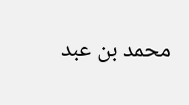محمد بن عبد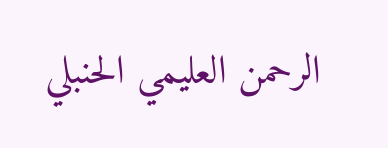الرحمن العليمي الحنبلي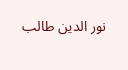نور الدين طالب